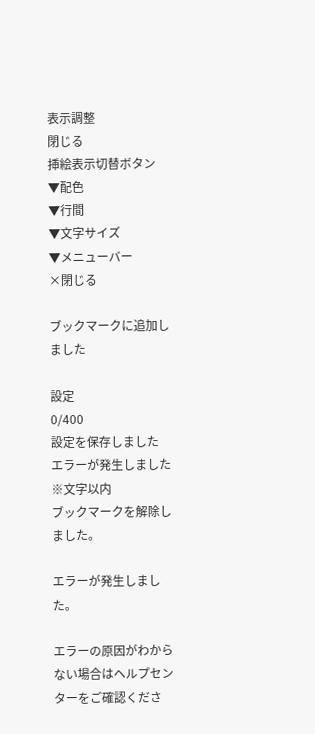表示調整
閉じる
挿絵表示切替ボタン
▼配色
▼行間
▼文字サイズ
▼メニューバー
×閉じる

ブックマークに追加しました

設定
0/400
設定を保存しました
エラーが発生しました
※文字以内
ブックマークを解除しました。

エラーが発生しました。

エラーの原因がわからない場合はヘルプセンターをご確認くださ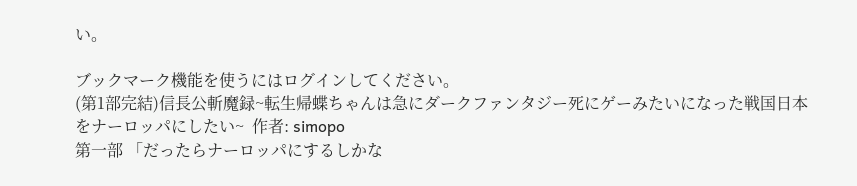い。

ブックマーク機能を使うにはログインしてください。
(第1部完結)信長公斬魔録~転生帰蝶ちゃんは急にダークファンタジー死にゲーみたいになった戦国日本をナーロッパにしたい~  作者: simopo
第一部 「だったらナーロッパにするしかな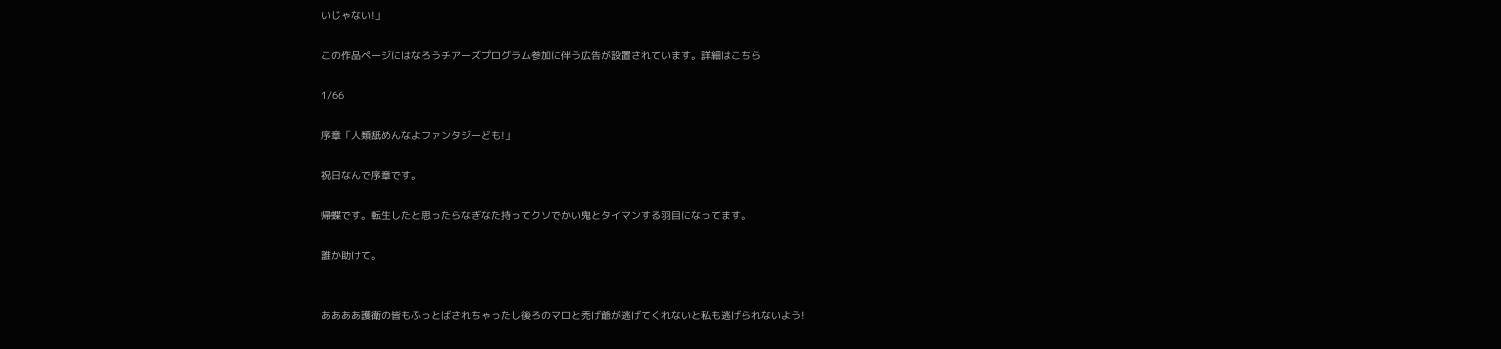いじゃない!」

この作品ページにはなろうチアーズプログラム参加に伴う広告が設置されています。詳細はこちら

1/66

序章「人類舐めんなよファンタジーども!」

祝日なんで序章です。

帰蝶です。転生したと思ったらなぎなた持ってクソでかい鬼とタイマンする羽目になってます。

誰か助けて。


ああああ護衛の皆もふっとばされちゃったし後ろのマロと禿げ爺が逃げてくれないと私も逃げられないよう!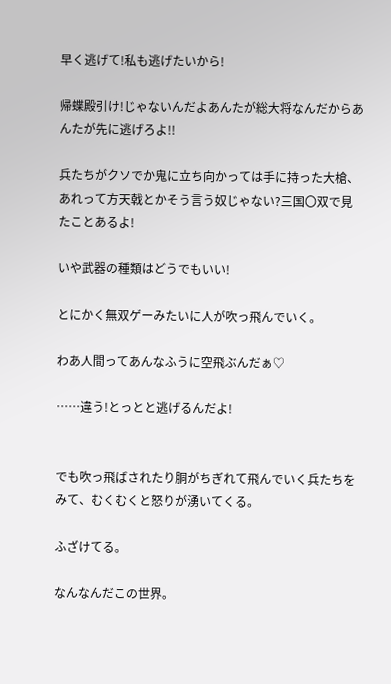早く逃げて!私も逃げたいから!

帰蝶殿引け!じゃないんだよあんたが総大将なんだからあんたが先に逃げろよ!!

兵たちがクソでか鬼に立ち向かっては手に持った大槍、あれって方天戟とかそう言う奴じゃない?三国〇双で見たことあるよ!

いや武器の種類はどうでもいい!

とにかく無双ゲーみたいに人が吹っ飛んでいく。

わあ人間ってあんなふうに空飛ぶんだぁ♡

……違う!とっとと逃げるんだよ!


でも吹っ飛ばされたり胴がちぎれて飛んでいく兵たちをみて、むくむくと怒りが湧いてくる。

ふざけてる。

なんなんだこの世界。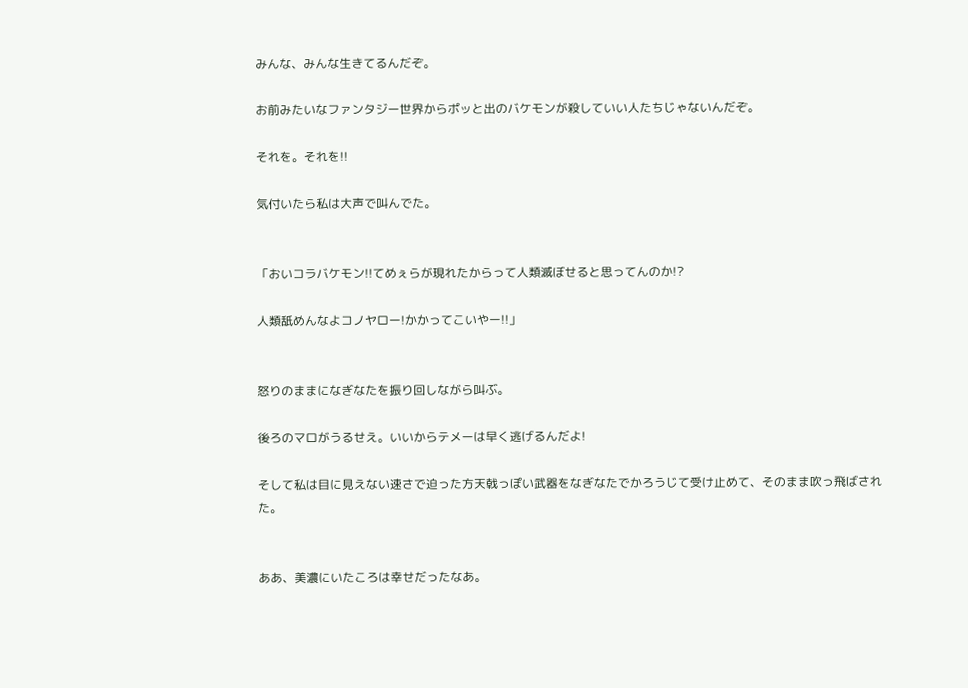みんな、みんな生きてるんだぞ。

お前みたいなファンタジー世界からポッと出のバケモンが殺していい人たちじゃないんだぞ。

それを。それを!!

気付いたら私は大声で叫んでた。


「おいコラバケモン!!てめぇらが現れたからって人類滅ぼせると思ってんのか!?

人類舐めんなよコノヤロー!かかってこいやー!!」


怒りのままになぎなたを振り回しながら叫ぶ。

後ろのマロがうるせえ。いいからテメーは早く逃げるんだよ!

そして私は目に見えない速さで迫った方天戟っぽい武器をなぎなたでかろうじて受け止めて、そのまま吹っ飛ばされた。


ああ、美濃にいたころは幸せだったなあ。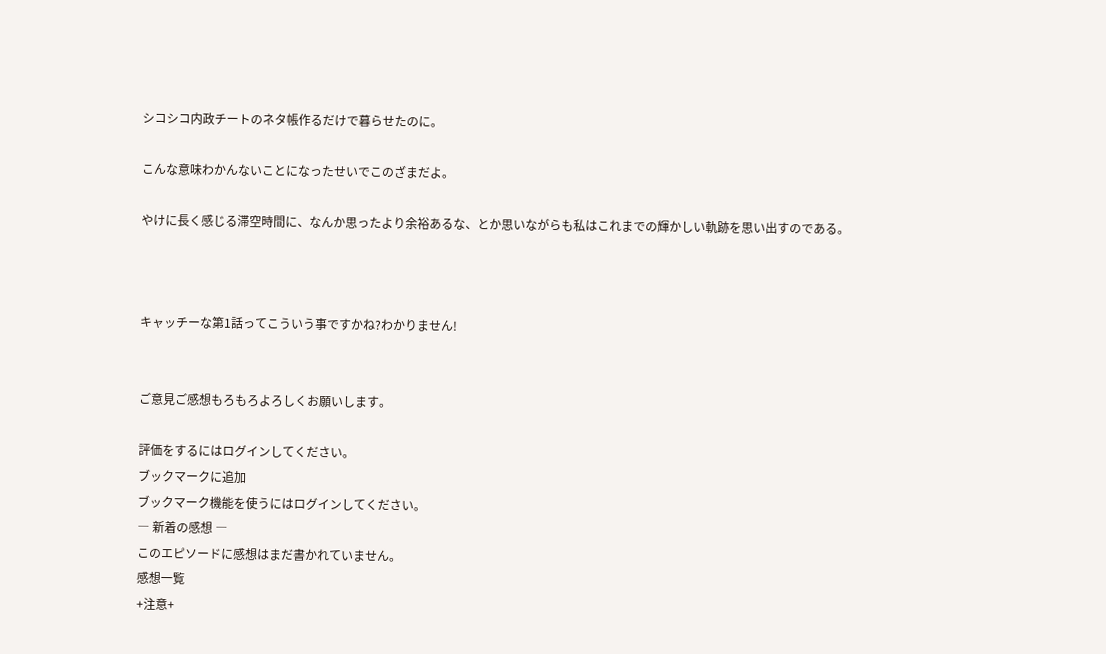シコシコ内政チートのネタ帳作るだけで暮らせたのに。

こんな意味わかんないことになったせいでこのざまだよ。

やけに長く感じる滞空時間に、なんか思ったより余裕あるな、とか思いながらも私はこれまでの輝かしい軌跡を思い出すのである。



キャッチーな第1話ってこういう事ですかね?わかりません!


ご意見ご感想もろもろよろしくお願いします。

評価をするにはログインしてください。
ブックマークに追加
ブックマーク機能を使うにはログインしてください。
― 新着の感想 ―
このエピソードに感想はまだ書かれていません。
感想一覧
+注意+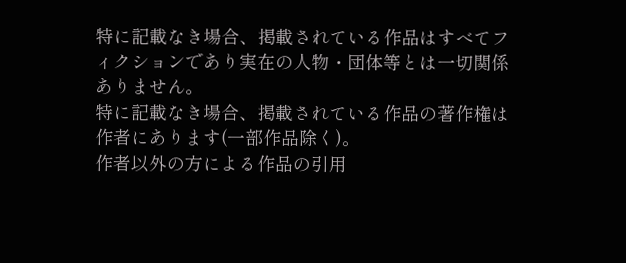特に記載なき場合、掲載されている作品はすべてフィクションであり実在の人物・団体等とは一切関係ありません。
特に記載なき場合、掲載されている作品の著作権は作者にあります(一部作品除く)。
作者以外の方による作品の引用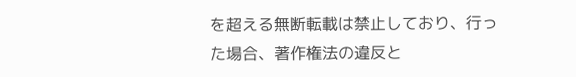を超える無断転載は禁止しており、行った場合、著作権法の違反と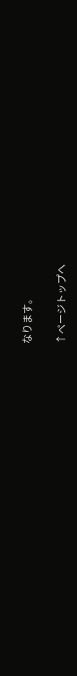なります。

↑ページトップへ